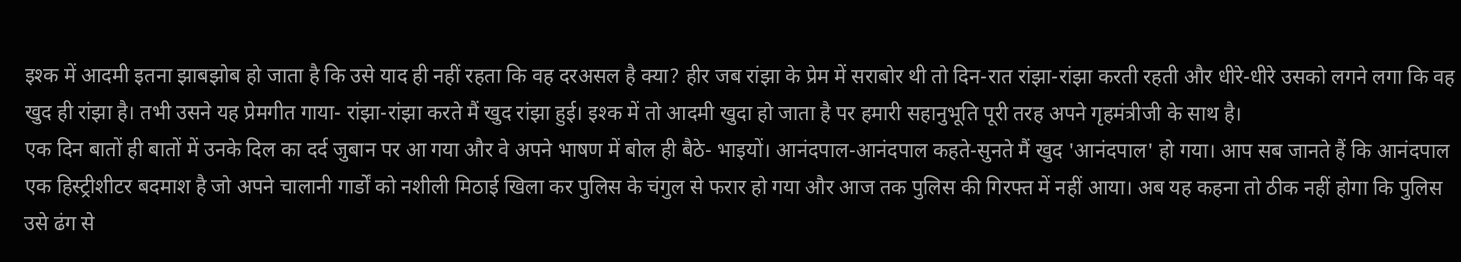इश्क में आदमी इतना झाबझोब हो जाता है कि उसे याद ही नहीं रहता कि वह दरअसल है क्या? हीर जब रांझा के प्रेम में सराबोर थी तो दिन-रात रांझा-रांझा करती रहती और धीरे-धीरे उसको लगने लगा कि वह खुद ही रांझा है। तभी उसने यह प्रेमगीत गाया- रांझा-रांझा करते मैं खुद रांझा हुई। इश्क में तो आदमी खुदा हो जाता है पर हमारी सहानुभूति पूरी तरह अपने गृहमंत्रीजी के साथ है।
एक दिन बातों ही बातों में उनके दिल का दर्द जुबान पर आ गया और वे अपने भाषण में बोल ही बैठे- भाइयों। आनंदपाल-आनंदपाल कहते-सुनते मैं खुद 'आनंदपाल' हो गया। आप सब जानते हैं कि आनंदपाल एक हिस्ट्रीशीटर बदमाश है जो अपने चालानी गार्डों को नशीली मिठाई खिला कर पुलिस के चंगुल से फरार हो गया और आज तक पुलिस की गिरफ्त में नहीं आया। अब यह कहना तो ठीक नहीं होगा कि पुलिस उसे ढंग से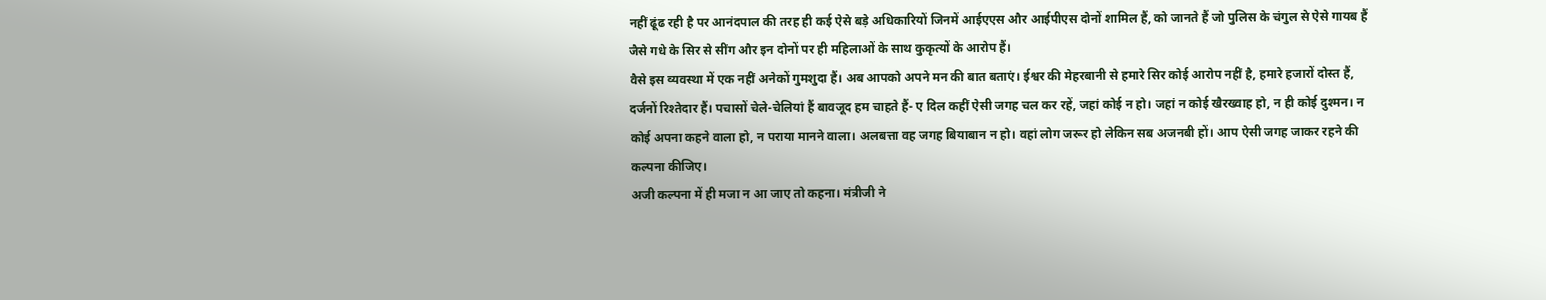नहीं ढूंढ रही है पर आनंदपाल की तरह ही कई ऐसे बड़े अधिकारियों जिनमें आईएएस और आईपीएस दोनों शामिल हैं, को जानते हैं जो पुलिस के चंगुल से ऐसे गायब हैं जैसे गधे के सिर से सींग और इन दोनों पर ही महिलाओं के साथ कुकृत्यों के आरोप हैं।
वैसे इस व्यवस्था में एक नहीं अनेकों गुमशुदा हैं। अब आपको अपने मन की बात बताएं। ईश्वर की मेहरबानी से हमारे सिर कोई आरोप नहीं है, हमारे हजारों दोस्त हैं, दर्जनों रिश्तेदार हैं। पचासों चेले-चेलियां हैं बावजूद हम चाहते हैं- ए दिल कहीं ऐसी जगह चल कर रहें, जहां कोई न हो। जहां न कोई खैरख्वाह हो, न ही कोई दुश्मन। न कोई अपना कहने वाला हो, न पराया मानने वाला। अलबत्ता वह जगह बियाबान न हो। वहां लोग जरूर हो लेकिन सब अजनबी हों। आप ऐसी जगह जाकर रहने की कल्पना कीजिए।
अजी कल्पना में ही मजा न आ जाए तो कहना। मंत्रीजी ने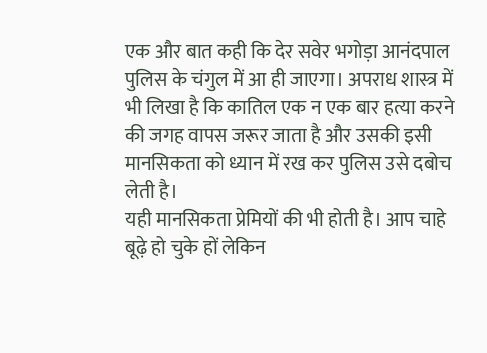एक और बात कही कि देर सवेर भगोड़ा आनंदपाल पुलिस के चंगुल में आ ही जाएगा। अपराध शास्त्र में भी लिखा है कि कातिल एक न एक बार हत्या करने की जगह वापस जरूर जाता है और उसकी इसी मानसिकता को ध्यान में रख कर पुलिस उसे दबोच लेती है।
यही मानसिकता प्रेमियों की भी होती है। आप चाहे बूढ़े हो चुके हों लेकिन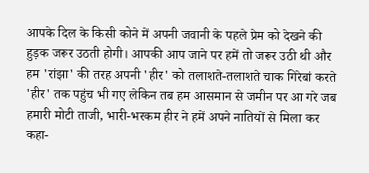आपके दिल के किसी कोने में अपनी जवानी के पहले प्रेम को देखने की हुड़क जरूर उठती होगी। आपकी आप जाने पर हमें तो जरूर उठी थी और हम 'रांझा' की तरह अपनी 'हीर' को तलाशते-तलाशते चाक गिरेबां करते 'हीर' तक पहुंच भी गए लेकिन तब हम आसमान से जमीन पर आ गरे जब हमारी मोटी ताजी, भारी-भरकम हीर ने हमें अपने नातियों से मिला कर कहा-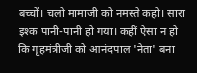बच्चों। चलो मामाजी को नमस्ते कहो। सारा इश्क पानी-पानी हो गया। कहीं ऐसा न हो कि गृहमंत्रीजी को आनंदपाल 'नेता' बना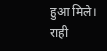हुआ मिले।
राही